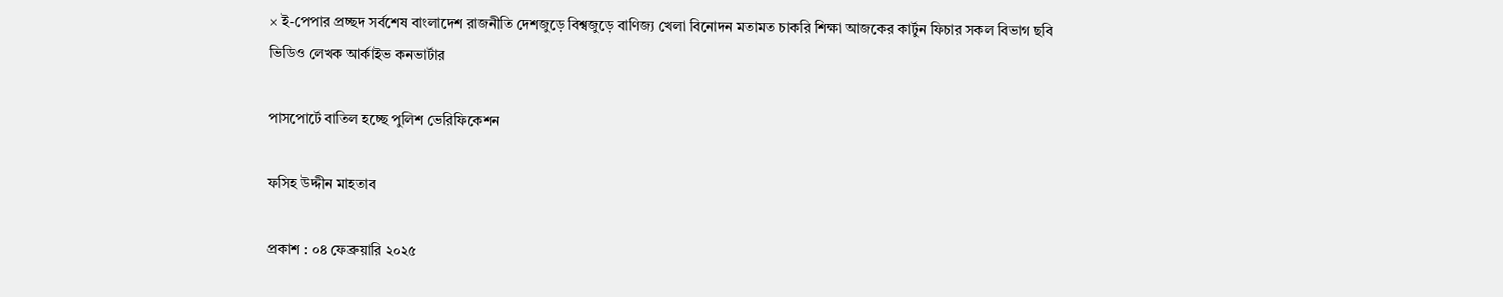× ই-পেপার প্রচ্ছদ সর্বশেষ বাংলাদেশ রাজনীতি দেশজুড়ে বিশ্বজুড়ে বাণিজ্য খেলা বিনোদন মতামত চাকরি শিক্ষা আজকের কার্টুন ফিচার সকল বিভাগ ছবি ভিডিও লেখক আর্কাইভ কনভার্টার

পাসপোর্টে বাতিল হচ্ছে পুলিশ ভেরিফিকেশন

ফসিহ উদ্দীন মাহতাব

প্রকাশ : ০৪ ফেব্রুয়ারি ২০২৫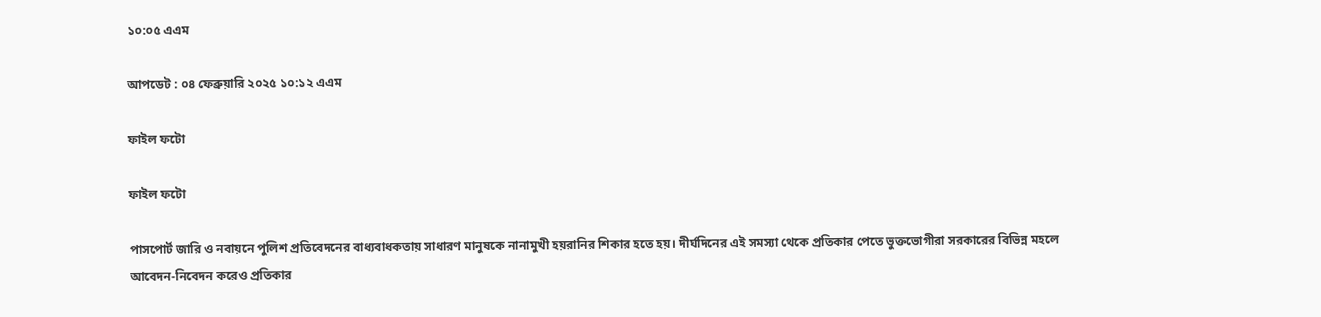১০:০৫ এএম

আপডেট : ০৪ ফেব্রুয়ারি ২০২৫ ১০:১২ এএম

ফাইল ফটো

ফাইল ফটো

পাসপোর্ট জারি ও নবায়নে পুলিশ প্রতিবেদনের বাধ্যবাধকতায় সাধারণ মানুষকে নানামুখী হয়রানির শিকার হতে হয়। দীর্ঘদিনের এই সমস্যা থেকে প্রতিকার পেতে ভুক্তভোগীরা সরকারের বিভিন্ন মহলে আবেদন-নিবেদন করেও প্রতিকার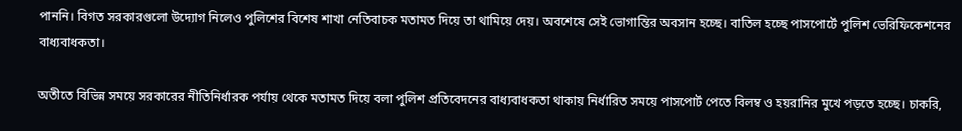পাননি। বিগত সরকারগুলো উদ্যোগ নিলেও পুলিশের বিশেষ শাখা নেতিবাচক মতামত দিয়ে তা থামিয়ে দেয়। অবশেষে সেই ভোগান্তির অবসান হচ্ছে। বাতিল হচ্ছে পাসপোর্টে পুলিশ ভেরিফিকেশনের বাধ্যবাধকতা।

অতীতে বিভিন্ন সময়ে সরকারের নীতিনির্ধারক পর্যায় থেকে মতামত দিয়ে বলা পুলিশ প্রতিবেদনের বাধ্যবাধকতা থাকায় নির্ধারিত সময়ে পাসপোর্ট পেতে বিলম্ব ও হয়রানির মুখে পড়তে হচ্ছে। চাকরি,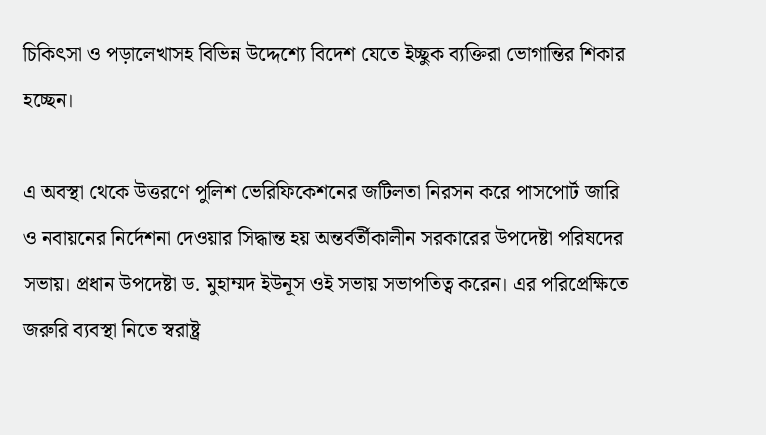চিকিৎসা ও পড়ালেখাসহ বিভিন্ন উদ্দেশ্যে বিদেশ যেতে ইচ্ছুক ব্যক্তিরা ভোগান্তির শিকার হচ্ছেন।

এ অবস্থা থেকে উত্তরণে পুলিশ ভেরিফিকেশনের জটিলতা নিরসন করে পাসপোর্ট জারি ও নবায়নের নির্দেশনা দেওয়ার সিদ্ধান্ত হয় অন্তর্বর্তীকালীন সরকারের উপদেষ্টা পরিষদের সভায়। প্রধান উপদেষ্টা ড. মুহাম্মদ ইউনূস ওই সভায় সভাপতিত্ব করেন। এর পরিপ্রেক্ষিতে জরুরি ব্যবস্থা নিতে স্বরাষ্ট্র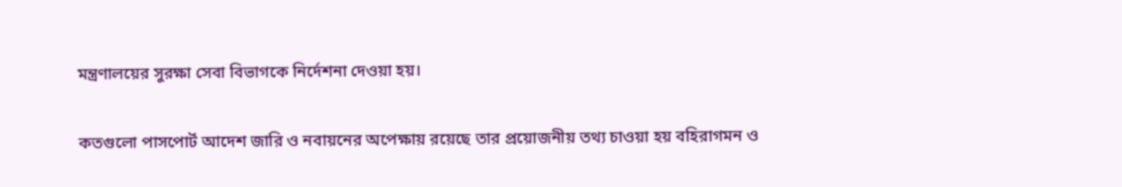মন্ত্রণালয়ের সুরক্ষা সেবা বিভাগকে নির্দেশনা দেওয়া হয়।

কতগুলো পাসপোর্ট আদেশ জারি ও নবায়নের অপেক্ষায় রয়েছে তার প্রয়োজনীয় তথ্য চাওয়া হয় বহিরাগমন ও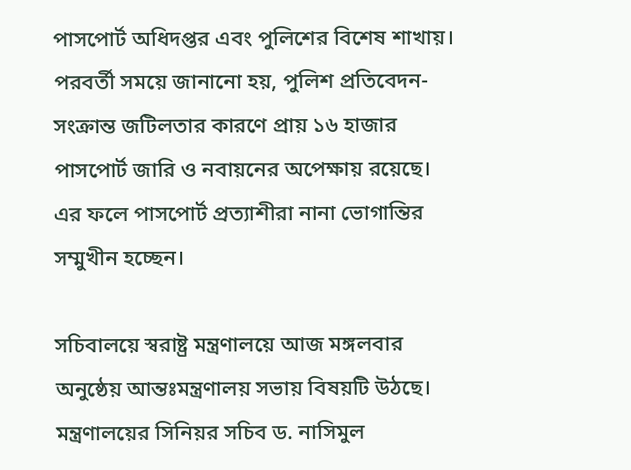পাসপোর্ট অধিদপ্তর এবং পুলিশের বিশেষ শাখায়। পরবর্তী সময়ে জানানো হয়, পুলিশ প্রতিবেদন-সংক্রান্ত জটিলতার কারণে প্রায় ১৬ হাজার পাসপোর্ট জারি ও নবায়নের অপেক্ষায় রয়েছে। এর ফলে পাসপোর্ট প্রত্যাশীরা নানা ভোগান্তির সম্মুখীন হচ্ছেন।

সচিবালয়ে স্বরাষ্ট্র মন্ত্রণালয়ে আজ মঙ্গলবার অনুষ্ঠেয় আন্তঃমন্ত্রণালয় সভায় বিষয়টি উঠছে। মন্ত্রণালয়ের সিনিয়র সচিব ড. নাসিমুল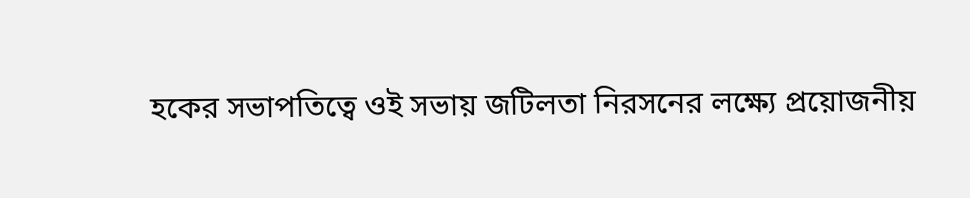হকের সভাপতিত্বে ওই সভায় জটিলতা নিরসনের লক্ষ্যে প্রয়োজনীয়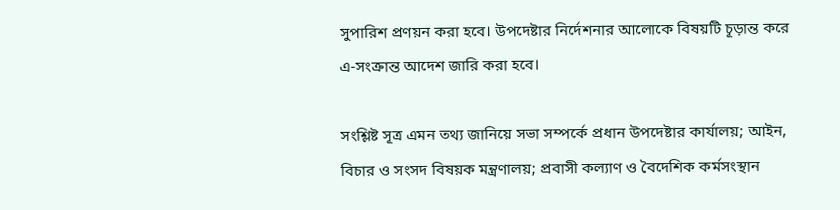সুপারিশ প্রণয়ন করা হবে। উপদেষ্টার নির্দেশনার আলোকে বিষয়টি চূড়ান্ত করে এ-সংক্রান্ত আদেশ জারি করা হবে।

সংশ্লিষ্ট সূত্র এমন তথ্য জানিয়ে সভা সম্পর্কে প্রধান উপদেষ্টার কার্যালয়; আইন, বিচার ও সংসদ বিষয়ক মন্ত্রণালয়; প্রবাসী কল্যাণ ও বৈদেশিক কর্মসংস্থান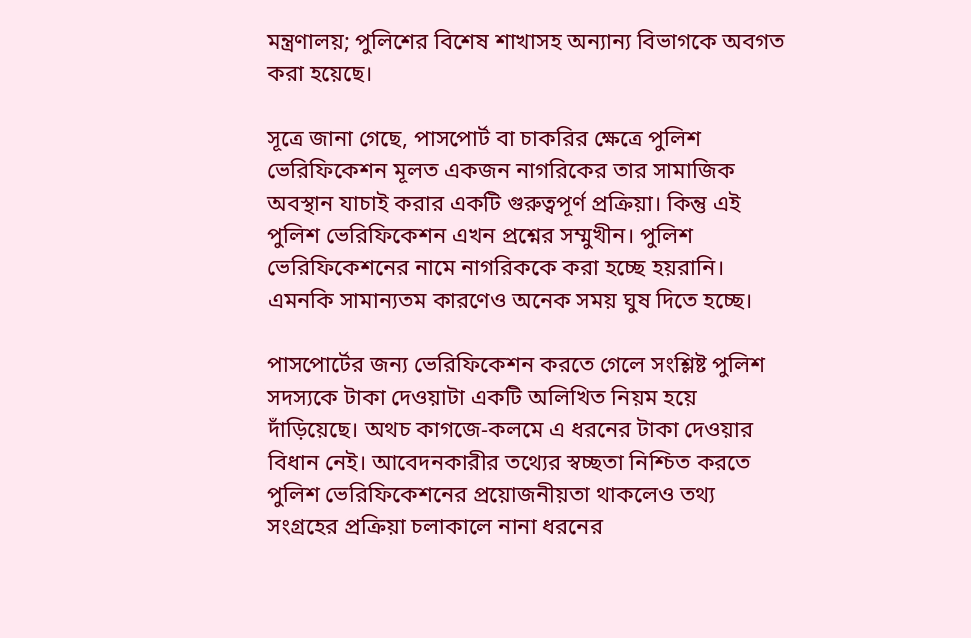মন্ত্রণালয়; পুলিশের বিশেষ শাখাসহ অন্যান্য বিভাগকে অবগত করা হয়েছে।

সূত্রে জানা গেছে, পাসপোর্ট বা চাকরির ক্ষেত্রে পুলিশ ভেরিফিকেশন মূলত একজন নাগরিকের তার সামাজিক অবস্থান যাচাই করার একটি গুরুত্বপূর্ণ প্রক্রিয়া। কিন্তু এই পুলিশ ভেরিফিকেশন এখন প্রশ্নের সম্মুখীন। পুলিশ ভেরিফিকেশনের নামে নাগরিককে করা হচ্ছে হয়রানি। এমনকি সামান্যতম কারণেও অনেক সময় ঘুষ দিতে হচ্ছে।

পাসপোর্টের জন্য ভেরিফিকেশন করতে গেলে সংশ্লিষ্ট পুলিশ সদস্যকে টাকা দেওয়াটা একটি অলিখিত নিয়ম হয়ে দাঁড়িয়েছে। অথচ কাগজে-কলমে এ ধরনের টাকা দেওয়ার বিধান নেই। আবেদনকারীর তথ্যের স্বচ্ছতা নিশ্চিত করতে পুলিশ ভেরিফিকেশনের প্রয়োজনীয়তা থাকলেও তথ্য সংগ্রহের প্রক্রিয়া চলাকালে নানা ধরনের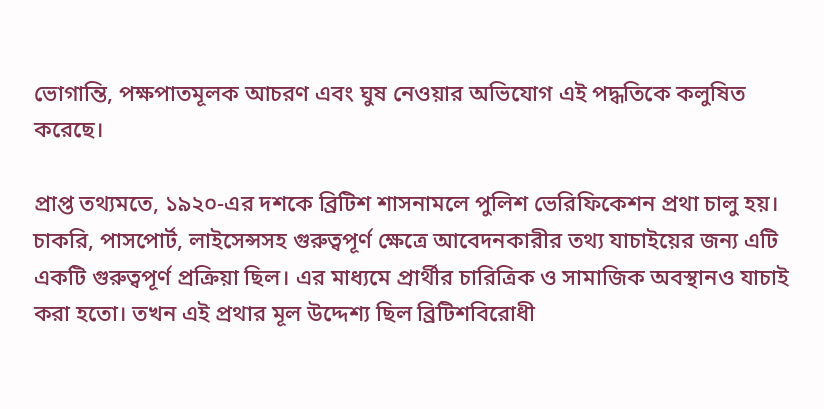ভোগান্তি, পক্ষপাতমূলক আচরণ এবং ঘুষ নেওয়ার অভিযোগ এই পদ্ধতিকে কলুষিত করেছে।

প্রাপ্ত তথ্যমতে, ১৯২০-এর দশকে ব্রিটিশ শাসনামলে পুলিশ ভেরিফিকেশন প্রথা চালু হয়। চাকরি, পাসপোর্ট, লাইসেন্সসহ গুরুত্বপূর্ণ ক্ষেত্রে আবেদনকারীর তথ্য যাচাইয়ের জন্য এটি একটি গুরুত্বপূর্ণ প্রক্রিয়া ছিল। এর মাধ্যমে প্রার্থীর চারিত্রিক ও সামাজিক অবস্থানও যাচাই করা হতো। তখন এই প্রথার মূল উদ্দেশ্য ছিল ব্রিটিশবিরোধী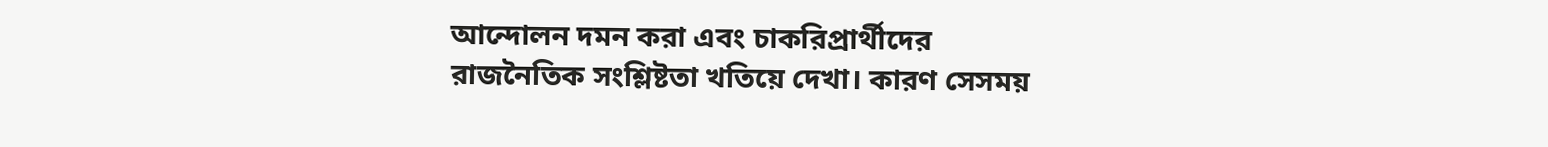আন্দোলন দমন করা এবং চাকরিপ্রার্থীদের রাজনৈতিক সংশ্লিষ্টতা খতিয়ে দেখা। কারণ সেসময়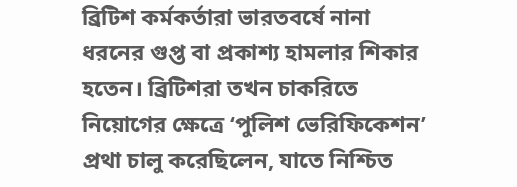ব্রিটিশ কর্মকর্তারা ভারতবর্ষে নানা ধরনের গুপ্ত বা প্রকাশ্য হামলার শিকার হতেন। ব্রিটিশরা তখন চাকরিতে নিয়োগের ক্ষেত্রে ‘পুলিশ ভেরিফিকেশন’ প্রথা চালু করেছিলেন, যাতে নিশ্চিত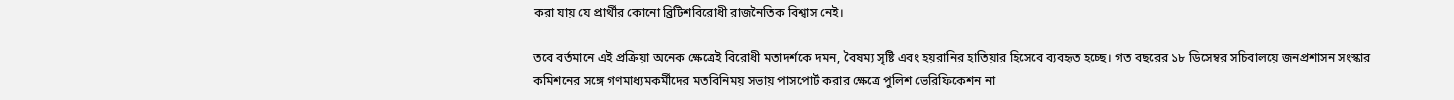করা যায় যে প্রার্থীর কোনো ব্রিটিশবিরোধী রাজনৈতিক বিশ্বাস নেই।

তবে বর্তমানে এই প্রক্রিয়া অনেক ক্ষেত্রেই বিরোধী মতাদর্শকে দমন, বৈষম্য সৃষ্টি এবং হয়রানির হাতিয়ার হিসেবে ব্যবহৃত হচ্ছে। গত বছরের ১৮ ডিসেম্বর সচিবালয়ে জনপ্রশাসন সংস্কার কমিশনের সঙ্গে গণমাধ্যমকর্মীদের মতবিনিময় সভায় পাসপোর্ট করার ক্ষেত্রে পুলিশ ভেরিফিকেশন না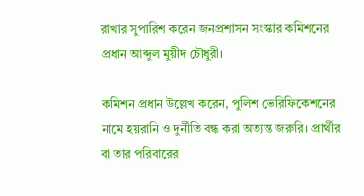রাখার সুপারিশ করেন জনপ্রশাসন সংস্কার কমিশনের প্রধান আব্দুল মুয়ীদ চৌধুরী।

কমিশন প্রধান উল্লেখ করেন, পুলিশ ভেরিফিকেশনের নামে হয়রানি ও দুর্নীতি বন্ধ করা অত্যন্ত জরুরি। প্রার্থীর বা তার পরিবারের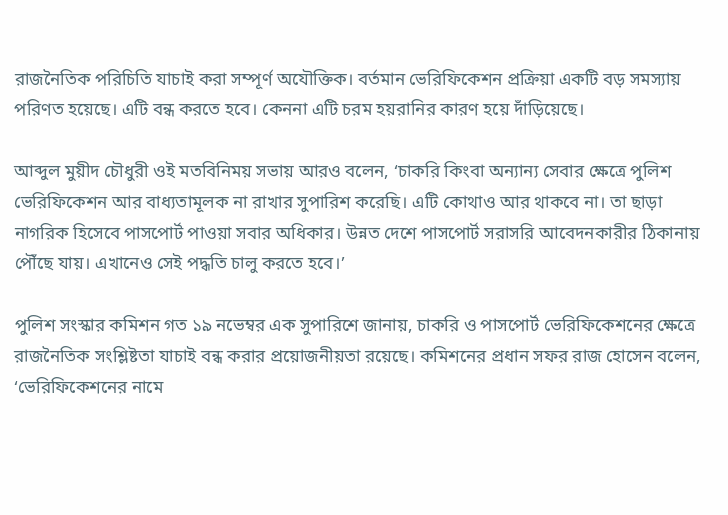রাজনৈতিক পরিচিতি যাচাই করা সম্পূর্ণ অযৌক্তিক। বর্তমান ভেরিফিকেশন প্রক্রিয়া একটি বড় সমস্যায় পরিণত হয়েছে। এটি বন্ধ করতে হবে। কেননা এটি চরম হয়রানির কারণ হয়ে দাঁড়িয়েছে।

আব্দুল মুয়ীদ চৌধুরী ওই মতবিনিময় সভায় আরও বলেন, ‘চাকরি কিংবা অন্যান্য সেবার ক্ষেত্রে পুলিশ ভেরিফিকেশন আর বাধ্যতামূলক না রাখার সুপারিশ করেছি। এটি কোথাও আর থাকবে না। তা ছাড়া নাগরিক হিসেবে পাসপোর্ট পাওয়া সবার অধিকার। উন্নত দেশে পাসপোর্ট সরাসরি আবেদনকারীর ঠিকানায় পৌঁছে যায়। এখানেও সেই পদ্ধতি চালু করতে হবে।’

পুলিশ সংস্কার কমিশন গত ১৯ নভেম্বর এক সুপারিশে জানায়, চাকরি ও পাসপোর্ট ভেরিফিকেশনের ক্ষেত্রে রাজনৈতিক সংশ্লিষ্টতা যাচাই বন্ধ করার প্রয়োজনীয়তা রয়েছে। কমিশনের প্রধান সফর রাজ হোসেন বলেন, ‘ভেরিফিকেশনের নামে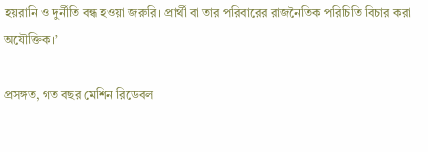হয়রানি ও দুর্নীতি বন্ধ হওয়া জরুরি। প্রার্থী বা তার পরিবারের রাজনৈতিক পরিচিতি বিচার করা অযৌক্তিক।’

প্রসঙ্গত, গত বছর মেশিন রিডেবল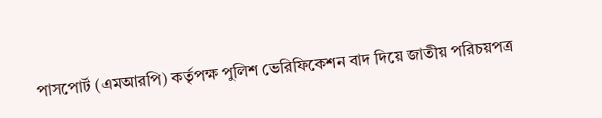পাসপোর্ট (এমআরপি) কর্তৃপক্ষ পুলিশ ভেরিফিকেশন বাদ দিয়ে জাতীয় পরিচয়পত্র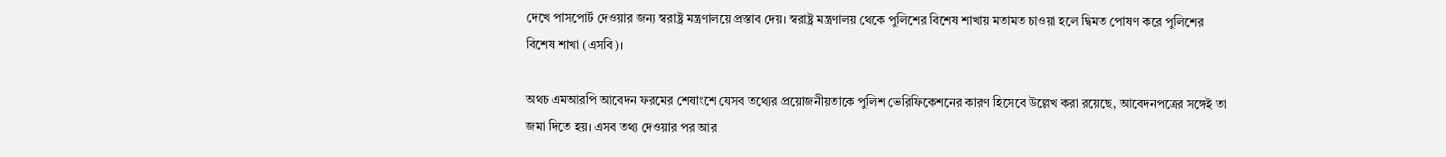দেখে পাসপোর্ট দেওয়ার জন্য স্বরাষ্ট্র মন্ত্রণালয়ে প্রস্তাব দেয়। স্বরাষ্ট্র মন্ত্রণালয় থেকে পুলিশের বিশেষ শাখায় মতামত চাওয়া হলে দ্বিমত পোষণ করে পুলিশের বিশেষ শাখা (এসবি)।

অথচ এমআরপি আবেদন ফরমের শেষাংশে যেসব তথ্যের প্রয়োজনীয়তাকে পুলিশ ভেরিফিকেশনের কারণ হিসেবে উল্লেখ করা রয়েছে, আবেদনপত্রের সঙ্গেই তা জমা দিতে হয়। এসব তথ্য দেওয়ার পর আর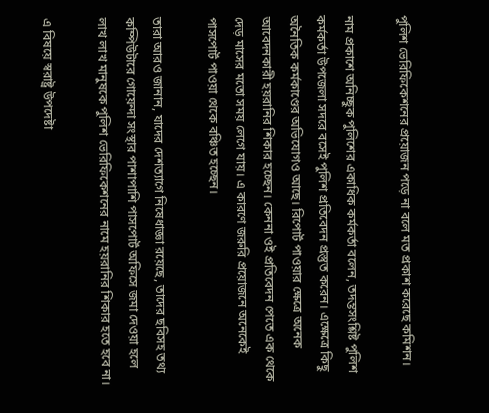পুলিশ ভেরিফিকেশনের প্রয়োজন পড়ে না বলে মত প্রকাশ করেছে কমিশন।

নাম প্রকাশে অনিচ্ছুক পুলিশের একাধিক কর্মকর্তা বলেন, তদন্তসংশ্লিষ্ট পুলিশ কর্মকর্তা উপজেলা সদরে বসেই পুলিশ প্রতিবেদন প্রস্তুত করেন। এক্ষেত্রে কিছু অনৈতিক কর্মকাণ্ডের অভিযোগও আছে। রিপোর্ট পাওয়ার ক্ষেত্রে অনেক আবেদনকারী হয়রানির শিকার হচ্ছেন। কেননা ওই প্রতিবেদন পেতে এক থেকে দেড় মাসের মতো সময় লেগে যায়। এ কারণে জরুরি প্রয়োজনে অনেকেই পাসপোর্ট পাওয়া থেকে বঞ্চিত হচ্ছেন।

তারা আরও জানান, যাদের দেশত্যাগে নিষেধাজ্ঞা রয়েছে, তাদের ছবিসহ তথ্য কম্পিউটারে গোয়েন্দা সংস্থার পাশাপাশি পাসপোর্ট অফিসে জমা দেওয়া হলে লাখ লাখ মানুষকে পুলিশ ভেরিফিকেশনের নামে হয়রানির শিকার হতে হবে না।

এ বিষয়ে স্বরাষ্ট্র উপদেষ্টা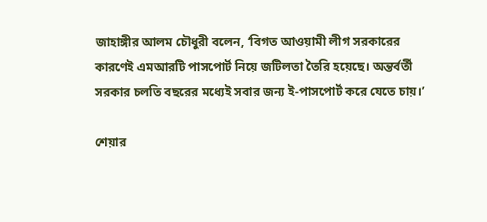জাহাঙ্গীর আলম চৌধুরী বলেন, ‘বিগত আওয়ামী লীগ সরকারের কারণেই এমআরটি পাসপোর্ট নিয়ে জটিলতা তৈরি হয়েছে। অন্তর্বর্তী সরকার চলতি বছরের মধ্যেই সবার জন্য ই-পাসপোর্ট করে যেতে চায়।’

শেয়ার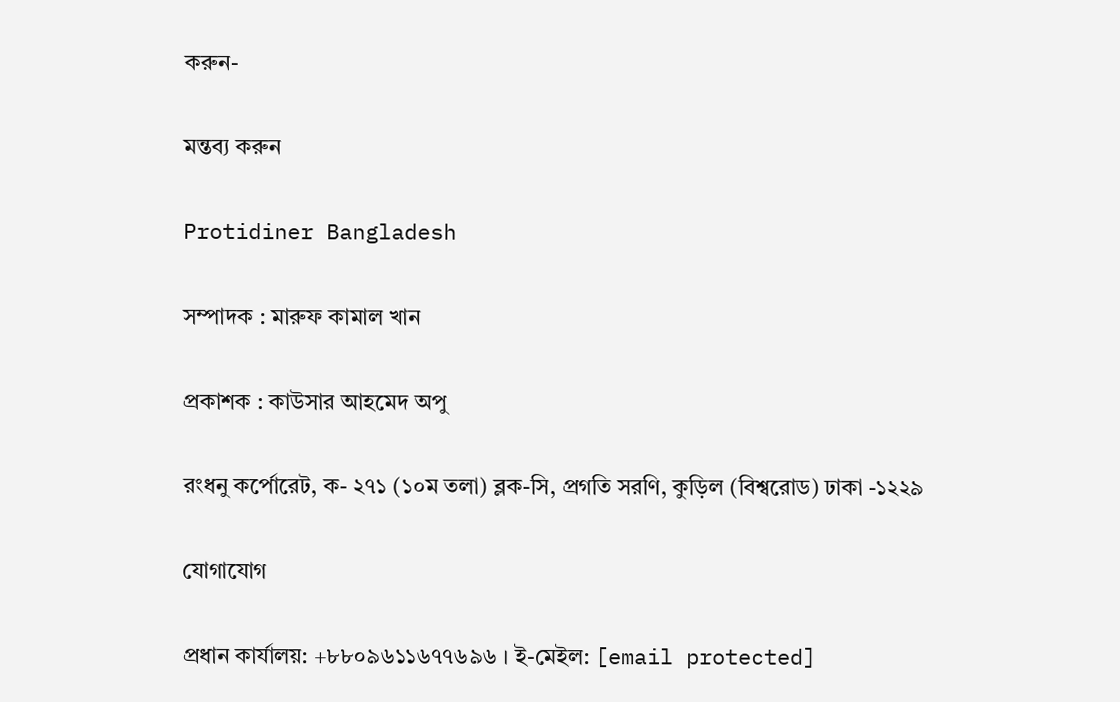করুন-

মন্তব্য করুন

Protidiner Bangladesh

সম্পাদক : মারুফ কামাল খান

প্রকাশক : কাউসার আহমেদ অপু

রংধনু কর্পোরেট, ক- ২৭১ (১০ম তলা) ব্লক-সি, প্রগতি সরণি, কুড়িল (বিশ্বরোড) ঢাকা -১২২৯

যোগাযোগ

প্রধান কার্যালয়: +৮৮০৯৬১১৬৭৭৬৯৬ । ই-মেইল: [email protected]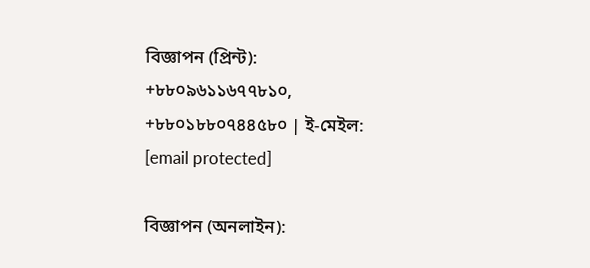বিজ্ঞাপন (প্রিন্ট): +৮৮০৯৬১১৬৭৭৮১০, +৮৮০১৮৮০৭৪৪৫৮০ | ই-মেইল: [email protected]

বিজ্ঞাপন (অনলাইন):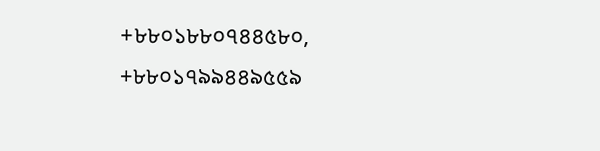+৮৮০১৮৮০৭৪৪৫৮০, +৮৮০১৭৯৯৪৪৯৫৫৯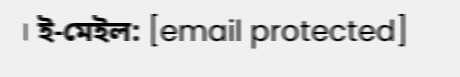। ই-মেইল: [email protected]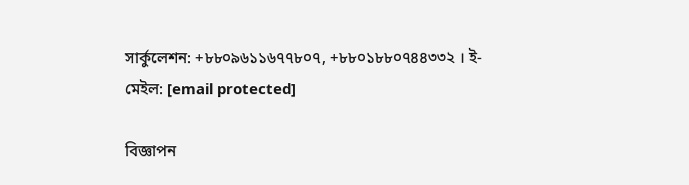সার্কুলেশন: +৮৮০৯৬১১৬৭৭৮০৭, +৮৮০১৮৮০৭৪৪৩৩২ । ই-মেইল: [email protected]

বিজ্ঞাপন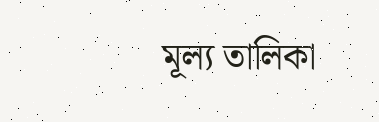মূল্য তালিকা